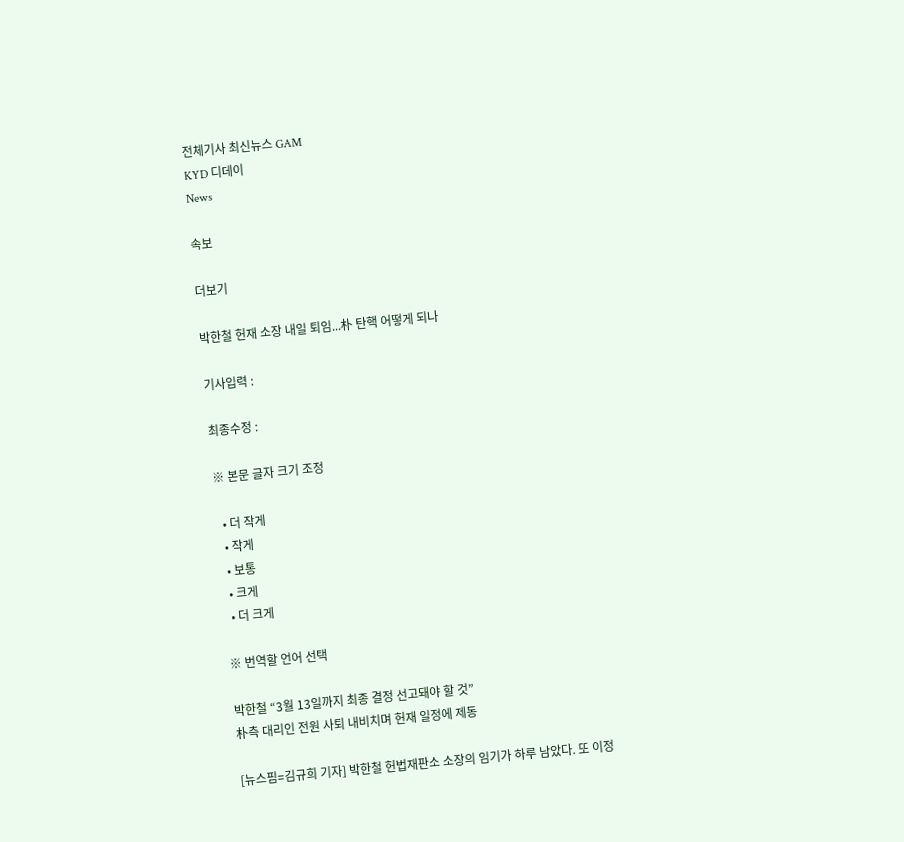전체기사 최신뉴스 GAM
KYD 디데이
News

속보

더보기

박한철 헌재 소장 내일 퇴임...朴 탄핵 어떻게 되나

기사입력 :

최종수정 :

※ 본문 글자 크기 조정

  • 더 작게
  • 작게
  • 보통
  • 크게
  • 더 크게

※ 번역할 언어 선택

박한철 “3월 13일까지 최종 결정 선고돼야 할 것”
朴측 대리인 전원 사퇴 내비치며 헌재 일정에 제동

[뉴스핌=김규희 기자] 박한철 헌법재판소 소장의 임기가 하루 남았다. 또 이정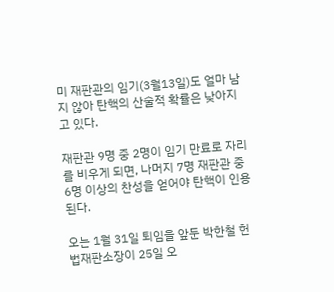미 재판관의 임기(3월13일)도 얼마 남지 않아 탄핵의 산술적 확률은 낮아지고 있다.

재판관 9명 중 2명이 임기 만료로 자리를 비우게 되면, 나머지 7명 재판관 중 6명 이상의 찬성을 얻어야 탄핵이 인용된다.

오는 1월 31일 퇴임을 앞둔 박한철 헌법재판소장이 25일 오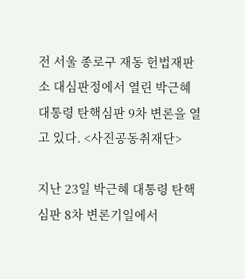전 서울 종로구 재동 헌법재판소 대심판정에서 열린 박근혜 대통령 탄핵심판 9차 변론을 열고 있다. <사진공동취재단>

지난 23일 박근혜 대통령 탄핵심판 8차 변론기일에서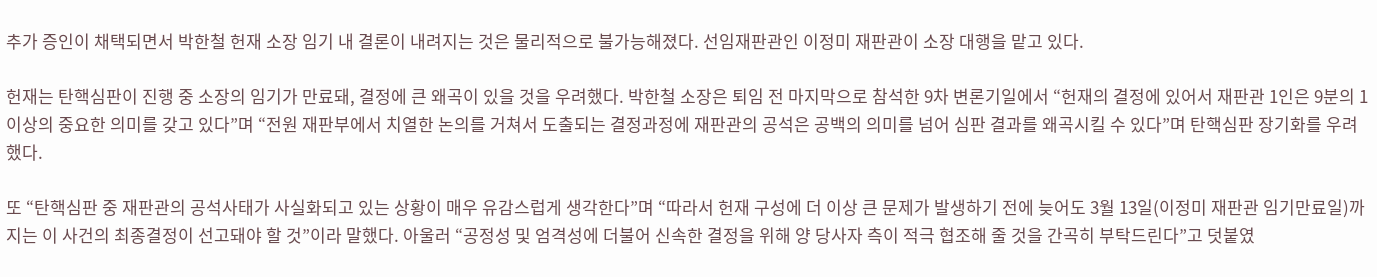추가 증인이 채택되면서 박한철 헌재 소장 임기 내 결론이 내려지는 것은 물리적으로 불가능해졌다. 선임재판관인 이정미 재판관이 소장 대행을 맡고 있다.

헌재는 탄핵심판이 진행 중 소장의 임기가 만료돼, 결정에 큰 왜곡이 있을 것을 우려했다. 박한철 소장은 퇴임 전 마지막으로 참석한 9차 변론기일에서 “헌재의 결정에 있어서 재판관 1인은 9분의 1 이상의 중요한 의미를 갖고 있다”며 “전원 재판부에서 치열한 논의를 거쳐서 도출되는 결정과정에 재판관의 공석은 공백의 의미를 넘어 심판 결과를 왜곡시킬 수 있다”며 탄핵심판 장기화를 우려했다.

또 “탄핵심판 중 재판관의 공석사태가 사실화되고 있는 상황이 매우 유감스럽게 생각한다”며 “따라서 헌재 구성에 더 이상 큰 문제가 발생하기 전에 늦어도 3월 13일(이정미 재판관 임기만료일)까지는 이 사건의 최종결정이 선고돼야 할 것”이라 말했다. 아울러 “공정성 및 엄격성에 더불어 신속한 결정을 위해 양 당사자 측이 적극 협조해 줄 것을 간곡히 부탁드린다”고 덧붙였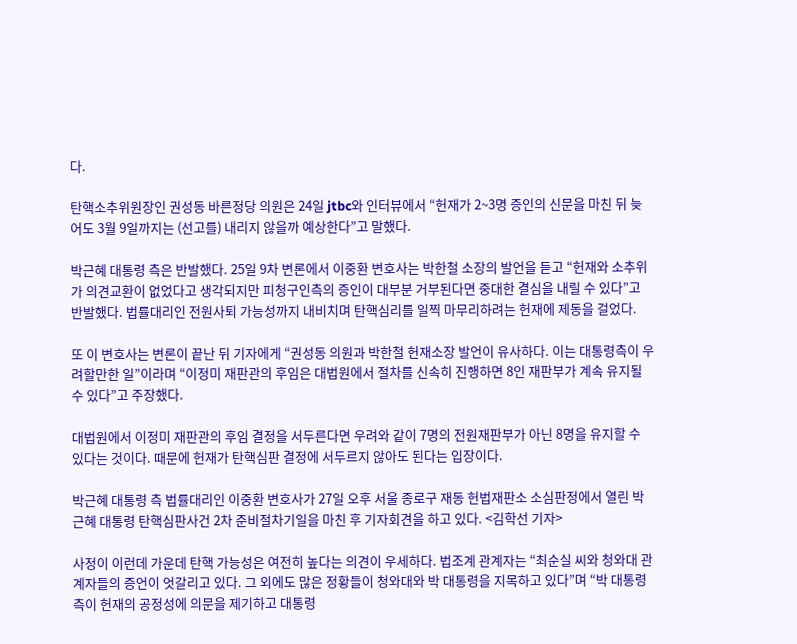다.

탄핵소추위원장인 권성동 바른정당 의원은 24일 jtbc와 인터뷰에서 “헌재가 2~3명 증인의 신문을 마친 뒤 늦어도 3월 9일까지는 (선고를) 내리지 않을까 예상한다”고 말했다.

박근혜 대통령 측은 반발했다. 25일 9차 변론에서 이중환 변호사는 박한철 소장의 발언을 듣고 “헌재와 소추위가 의견교환이 없었다고 생각되지만 피청구인측의 증인이 대부분 거부된다면 중대한 결심을 내릴 수 있다”고 반발했다. 법률대리인 전원사퇴 가능성까지 내비치며 탄핵심리를 일찍 마무리하려는 헌재에 제동을 걸었다.

또 이 변호사는 변론이 끝난 뒤 기자에게 “권성동 의원과 박한철 헌재소장 발언이 유사하다. 이는 대통령측이 우려할만한 일”이라며 “이정미 재판관의 후임은 대법원에서 절차를 신속히 진행하면 8인 재판부가 계속 유지될 수 있다”고 주장했다.

대법원에서 이정미 재판관의 후임 결정을 서두른다면 우려와 같이 7명의 전원재판부가 아닌 8명을 유지할 수 있다는 것이다. 때문에 헌재가 탄핵심판 결정에 서두르지 않아도 된다는 입장이다.

박근혜 대통령 측 법률대리인 이중환 변호사가 27일 오후 서울 종로구 재동 헌법재판소 소심판정에서 열린 박근혜 대통령 탄핵심판사건 2차 준비절차기일을 마친 후 기자회견을 하고 있다. <김학선 기자>

사정이 이런데 가운데 탄핵 가능성은 여전히 높다는 의견이 우세하다. 법조계 관계자는 “최순실 씨와 청와대 관계자들의 증언이 엇갈리고 있다. 그 외에도 많은 정황들이 청와대와 박 대통령을 지목하고 있다”며 “박 대통령 측이 헌재의 공정성에 의문을 제기하고 대통령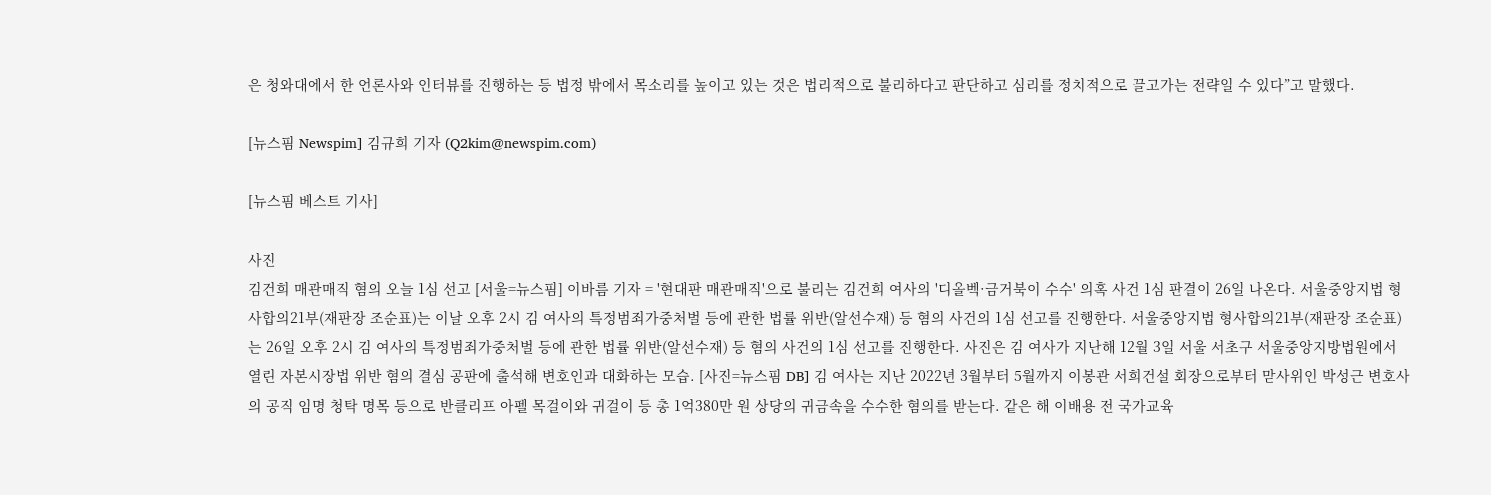은 청와대에서 한 언론사와 인터뷰를 진행하는 등 법정 밖에서 목소리를 높이고 있는 것은 법리적으로 불리하다고 판단하고 심리를 정치적으로 끌고가는 전략일 수 있다”고 말했다.

[뉴스핌 Newspim] 김규희 기자 (Q2kim@newspim.com)

[뉴스핌 베스트 기사]

사진
김건희 매관매직 혐의 오늘 1심 선고 [서울=뉴스핌] 이바름 기자 = '현대판 매관매직'으로 불리는 김건희 여사의 '디올벡·금거북이 수수' 의혹 사건 1심 판결이 26일 나온다. 서울중앙지법 형사합의21부(재판장 조순표)는 이날 오후 2시 김 여사의 특정범죄가중처벌 등에 관한 법률 위반(알선수재) 등 혐의 사건의 1심 선고를 진행한다. 서울중앙지법 형사합의21부(재판장 조순표)는 26일 오후 2시 김 여사의 특정범죄가중처벌 등에 관한 법률 위반(알선수재) 등 혐의 사건의 1심 선고를 진행한다. 사진은 김 여사가 지난해 12월 3일 서울 서초구 서울중앙지방법원에서 열린 자본시장법 위반 혐의 결심 공판에 출석해 변호인과 대화하는 모습. [사진=뉴스핌 DB] 김 여사는 지난 2022년 3월부터 5월까지 이봉관 서희건설 회장으로부터 맏사위인 박성근 변호사의 공직 임명 청탁 명목 등으로 반클리프 아펠 목걸이와 귀걸이 등 총 1억380만 원 상당의 귀금속을 수수한 혐의를 받는다. 같은 해 이배용 전 국가교육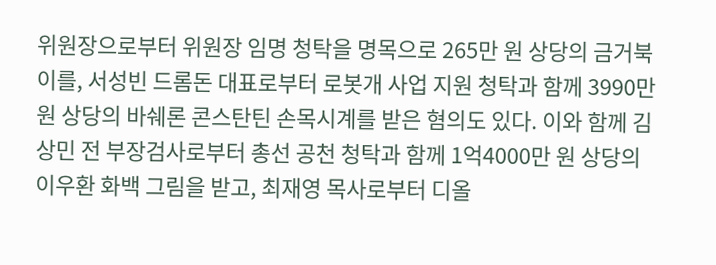위원장으로부터 위원장 임명 청탁을 명목으로 265만 원 상당의 금거북이를, 서성빈 드롬돈 대표로부터 로봇개 사업 지원 청탁과 함께 3990만 원 상당의 바쉐론 콘스탄틴 손목시계를 받은 혐의도 있다. 이와 함께 김상민 전 부장검사로부터 총선 공천 청탁과 함께 1억4000만 원 상당의 이우환 화백 그림을 받고, 최재영 목사로부터 디올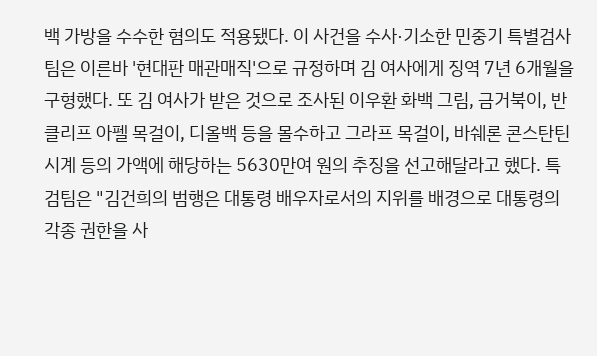백 가방을 수수한 혐의도 적용됐다. 이 사건을 수사·기소한 민중기 특별검사팀은 이른바 '현대판 매관매직'으로 규정하며 김 여사에게 징역 7년 6개월을 구형했다. 또 김 여사가 받은 것으로 조사된 이우환 화백 그림, 금거북이, 반클리프 아펠 목걸이, 디올백 등을 몰수하고 그라프 목걸이, 바쉐론 콘스탄틴 시계 등의 가액에 해당하는 5630만여 원의 추징을 선고해달라고 했다. 특검팀은 "김건희의 범행은 대통령 배우자로서의 지위를 배경으로 대통령의 각종 권한을 사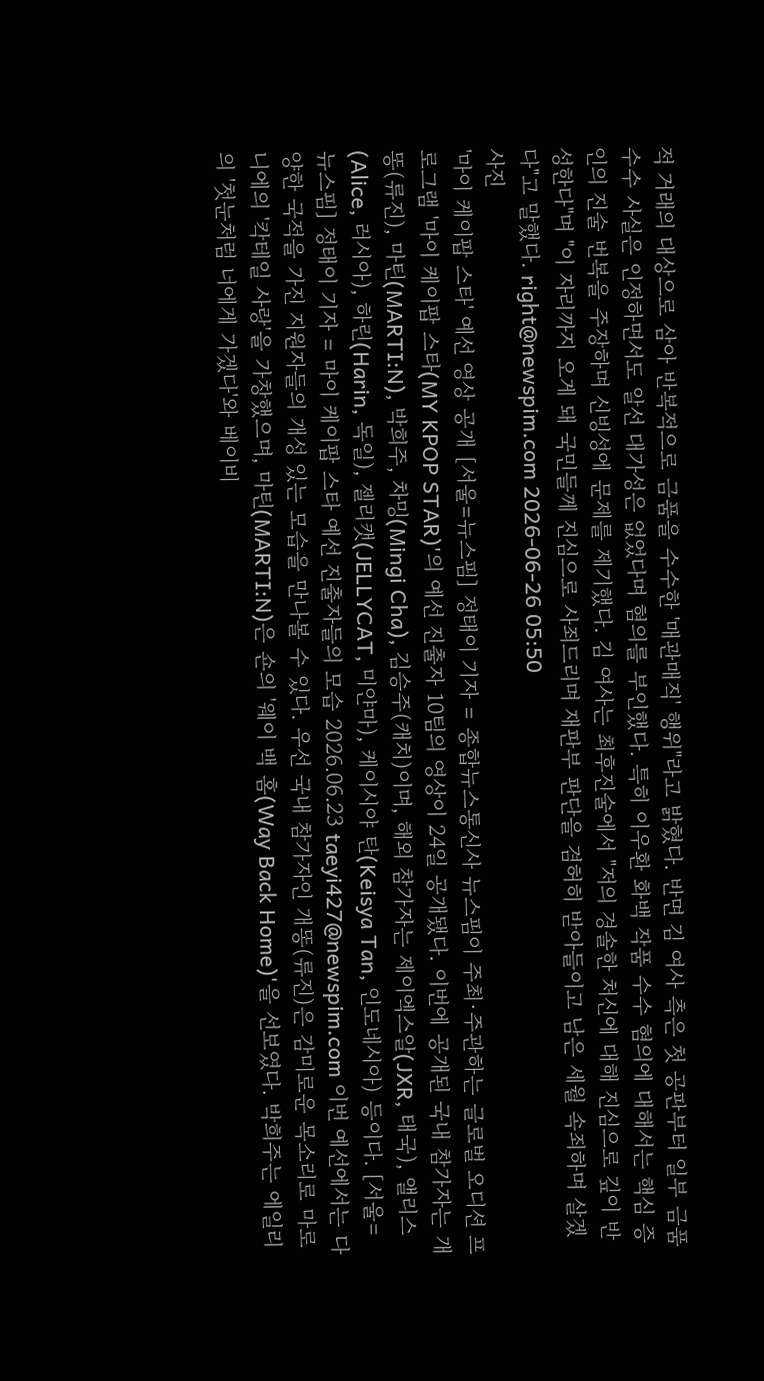적 거래의 대상으로 삼아 반복적으로 금품을 수수한 '매관매직' 행위"라고 밝혔다. 반면 김 여사 측은 첫 공판부터 일부 금품 수수 사실은 인정하면서도 알선 대가성은 없었다며 혐의를 부인했다. 특히 이우환 화백 작품 수수 혐의에 대해서는 핵심 증인의 진술 번복을 주장하며 신빙성에 문제를 제기했다. 김 여사는 최후진술에서 "저의 경솔한 처신에 대해 진심으로 깊이 반성한다"며 "이 자리까지 오게 돼 국민들께 진심으로 사죄드리며 재판부 판단을 겸허히 받아들이고 남은 세월 속죄하며 살겠다"고 말했다. right@newspim.com 2026-06-26 05:50
사진
'마이 케이팝 스타' 예선 영상 공개 [서울=뉴스핌] 정태이 기자 = 종합뉴스통신사 뉴스핌이 주최·주관하는 글로벌 오디션 프로그램 '마이 케이팝 스타(MY KPOP STAR)'의 예선 진출자 10팀의 영상이 24일 공개됐다. 이번에 공개된 국내 참가자는 개똥(류진), 마틴(MARTI:N), 박희주, 차밍(Mingi Cha), 김승주(캐치)이며, 해외 참가자는 제이엑스알(JXR, 태국), 앨리스(Alice, 러시아), 하린(Harin, 독일), 젤리캣(JELLYCAT, 미얀마), 케이시야 탄(Keisya Tan, 인도네시아) 등이다. [서울=뉴스핌] 정태이 기자 = 마이 케이팝 스타 예선 진출자들의 모습 2026.06.23 taeyi427@newspim.com 이번 예선에서는 다양한 국적을 가진 지원자들의 개성 있는 모습을 만나볼 수 있다. 우선 국내 참가자인 개똥(류진)은 감미로운 목소리로 마로니에의 '칵테일 사랑'을 가창했으며, 마틴(MARTI:N)은 숀의 '웨이 백 홈(Way Back Home)'을 선보였다. 박희주는 에일리의 '첫눈처럼 너에게 가겠다'와 베이비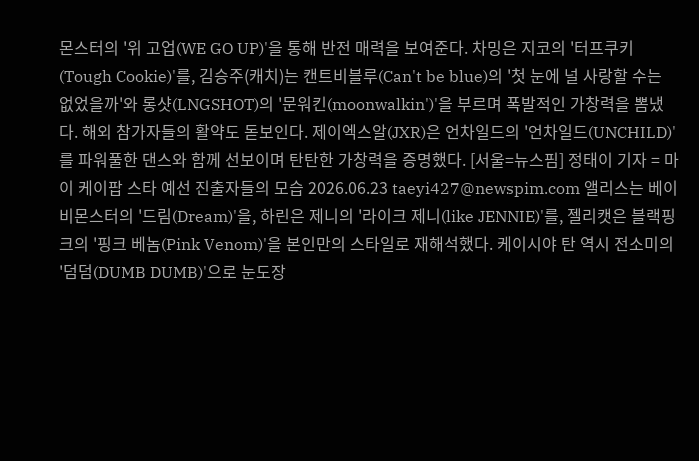몬스터의 '위 고업(WE GO UP)'을 통해 반전 매력을 보여준다. 차밍은 지코의 '터프쿠키(Tough Cookie)'를, 김승주(캐치)는 캔트비블루(Can't be blue)의 '첫 눈에 널 사랑할 수는 없었을까'와 롱샷(LNGSHOT)의 '문워킨(moonwalkin')'을 부르며 폭발적인 가창력을 뽐냈다. 해외 참가자들의 활약도 돋보인다. 제이엑스알(JXR)은 언차일드의 '언차일드(UNCHILD)'를 파워풀한 댄스와 함께 선보이며 탄탄한 가창력을 증명했다. [서울=뉴스핌] 정태이 기자 = 마이 케이팝 스타 예선 진출자들의 모습 2026.06.23 taeyi427@newspim.com 앨리스는 베이비몬스터의 '드림(Dream)'을, 하린은 제니의 '라이크 제니(like JENNIE)'를, 젤리캣은 블랙핑크의 '핑크 베놈(Pink Venom)'을 본인만의 스타일로 재해석했다. 케이시야 탄 역시 전소미의 '덤덤(DUMB DUMB)'으로 눈도장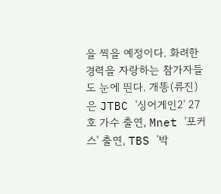을 찍을 예정이다. 화려한 경력을 자랑하는 참가자들도 눈에 띈다. 개똥(류진)은 JTBC '싱어게인2' 27호 가수 출연, Mnet '포커스' 출연, TBS '박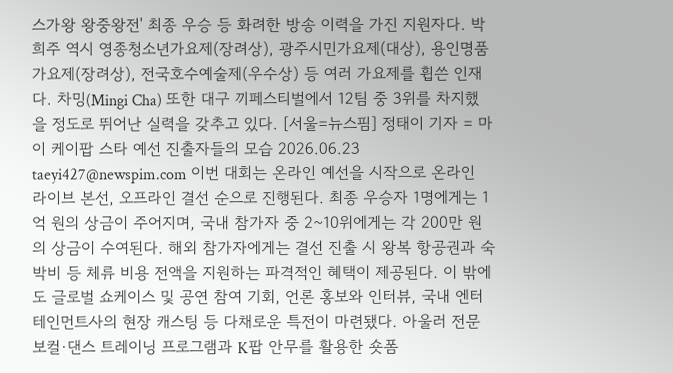스가왕 왕중왕전' 최종 우승 등 화려한 방송 이력을 가진 지원자다. 박희주 역시 영종청소년가요제(장려상), 광주시민가요제(대상), 용인명품가요제(장려상), 전국호수예술제(우수상) 등 여러 가요제를 휩쓴 인재다. 차밍(Mingi Cha) 또한 대구 끼페스티벌에서 12팀 중 3위를 차지했을 정도로 뛰어난 실력을 갖추고 있다. [서울=뉴스핌] 정태이 기자 = 마이 케이팝 스타 예선 진출자들의 모습 2026.06.23 taeyi427@newspim.com 이번 대회는 온라인 예선을 시작으로 온라인 라이브 본선, 오프라인 결선 순으로 진행된다. 최종 우승자 1명에게는 1억 원의 상금이 주어지며, 국내 참가자 중 2~10위에게는 각 200만 원의 상금이 수여된다. 해외 참가자에게는 결선 진출 시 왕복 항공권과 숙박비 등 체류 비용 전액을 지원하는 파격적인 혜택이 제공된다. 이 밖에도 글로벌 쇼케이스 및 공연 참여 기회, 언론 홍보와 인터뷰, 국내 엔터테인먼트사의 현장 캐스팅 등 다채로운 특전이 마련됐다. 아울러 전문 보컬·댄스 트레이닝 프로그램과 K팝 안무를 활용한 숏폼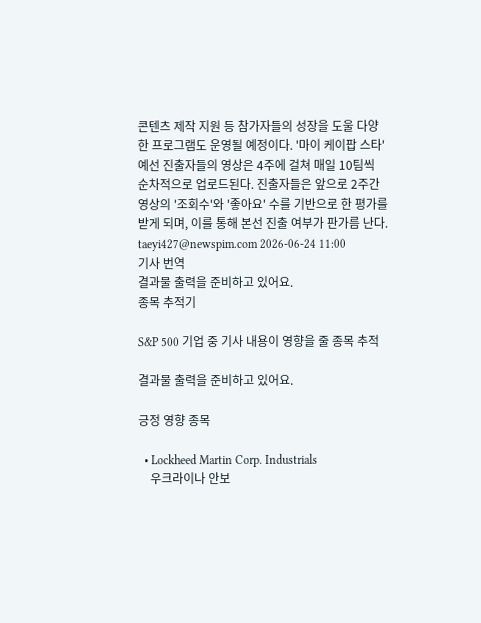콘텐츠 제작 지원 등 참가자들의 성장을 도울 다양한 프로그램도 운영될 예정이다. '마이 케이팝 스타' 예선 진출자들의 영상은 4주에 걸쳐 매일 10팀씩 순차적으로 업로드된다. 진출자들은 앞으로 2주간 영상의 '조회수'와 '좋아요' 수를 기반으로 한 평가를 받게 되며, 이를 통해 본선 진출 여부가 판가름 난다. taeyi427@newspim.com 2026-06-24 11:00
기사 번역
결과물 출력을 준비하고 있어요.
종목 추적기

S&P 500 기업 중 기사 내용이 영향을 줄 종목 추적

결과물 출력을 준비하고 있어요.

긍정 영향 종목

  • Lockheed Martin Corp. Industrials
    우크라이나 안보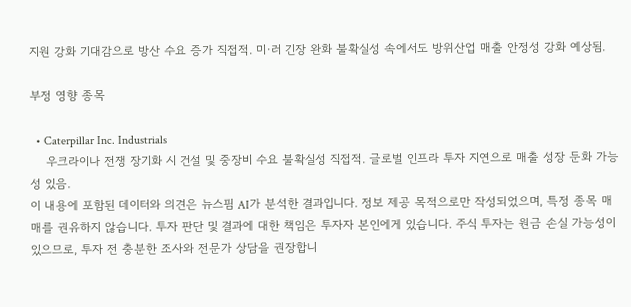지원 강화 기대감으로 방산 수요 증가 직접적. 미·러 긴장 완화 불확실성 속에서도 방위산업 매출 안정성 강화 예상됨.

부정 영향 종목

  • Caterpillar Inc. Industrials
    우크라이나 전쟁 장기화 시 건설 및 중장비 수요 불확실성 직접적. 글로벌 인프라 투자 지연으로 매출 성장 둔화 가능성 있음.
이 내용에 포함된 데이터와 의견은 뉴스핌 AI가 분석한 결과입니다. 정보 제공 목적으로만 작성되었으며, 특정 종목 매매를 권유하지 않습니다. 투자 판단 및 결과에 대한 책임은 투자자 본인에게 있습니다. 주식 투자는 원금 손실 가능성이 있으므로, 투자 전 충분한 조사와 전문가 상담을 권장합니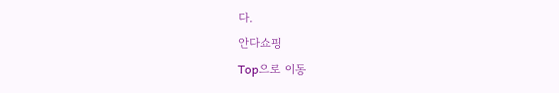다.
안다쇼핑
Top으로 이동